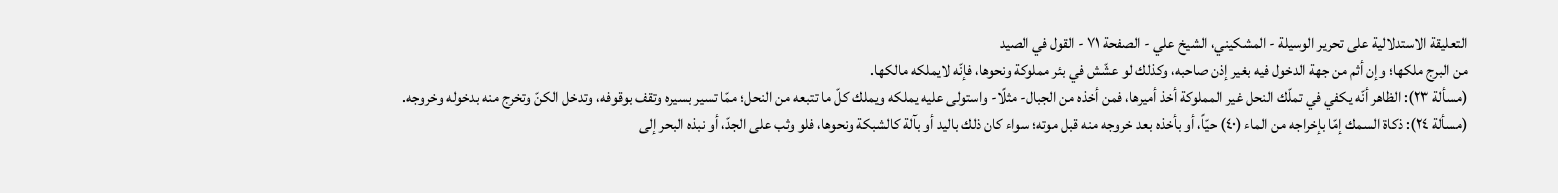التعليقة الاستدلالية على تحرير الوسيلة - المشكيني، الشيخ علي - الصفحة ٧١ - القول في الصيد
من البرج ملكها؛ وإن أثم من جهة الدخول فيه بغير إذن صاحبه، وكذلك لو عشّش في بئر مملوكة ونحوها، فإنّه لايملكه مالكها.
(مسألة ٢٣): الظاهر أنّه يكفي في تملّك النحل غير المملوكة أخذ أميرها، فمن أخذه من الجبال- مثلًا- واستولى عليه يملكه ويملك كلّ ما تتبعه من النحل؛ ممّا تسير بسيره وتقف بوقوفه، وتدخل الكنّ وتخرج منه بدخوله وخروجه.
(مسألة ٢٤): ذكاة السمك إمّا بإخراجه من الماء (٤٠) حيّاً، أو بأخذه بعد خروجه منه قبل موته؛ سواء كان ذلك باليد أو بآلة كالشبكة ونحوها، فلو وثب على الجدّ، أو نبذه البحر إلى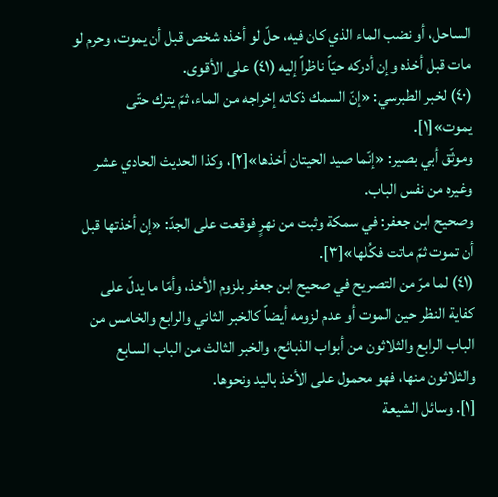الساحل، أو نضب الماء الذي كان فيه، حلّ لو أخذه شخص قبل أن يموت، وحرم لو مات قبل أخذه وإن أدركه حيّاً ناظراً إليه (٤١) على الأقوى.
(٤٠) لخبر الطبرسي: «إنّ السمك ذكاته إخراجه من الماء، ثمّ يترك حتّى يموت»[١].
وموثّق أبي بصير: «إنّما صيد الحيتان أخذها»[٢]، وكذا الحديث الحادي عشر وغيره من نفس الباب.
وصحيح ابن جعفر: في سمكة وثبت من نهرٍ فوقعت على الجدّ: «إن أخذتها قبل أن تموت ثمّ ماتت فكُلها»[٣].
(٤١) لما مرّ من التصريح في صحيح ابن جعفر بلزوم الأخذ، وأمّا ما يدلّ على كفاية النظر حين الموت أو عدم لزومه أيضاً كالخبر الثاني والرابع والخامس من الباب الرابع والثلاثون من أبواب الذبائح، والخبر الثالث من الباب السابع والثلاثون منها، فهو محمول على الأخذ باليد ونحوها.
[١]. وسائل الشيعة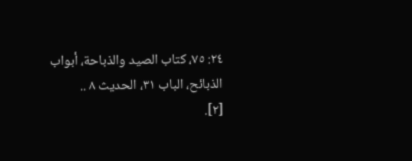٢٤: ٧٥، كتاب الصيد والذباحة، أبواب الذبائح، الباب ٣١، الحديث ٨ ..
[٢].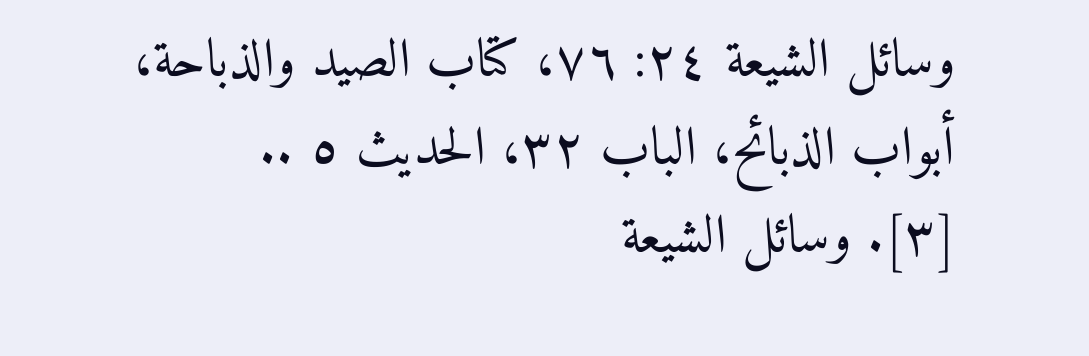وسائل الشيعة ٢٤: ٧٦، كتاب الصيد والذباحة، أبواب الذبائح، الباب ٣٢، الحديث ٥ ..
[٣]. وسائل الشيعة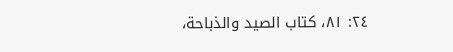٢٤: ٨١، كتاب الصيد والذباحة،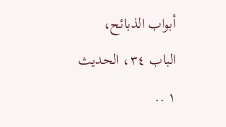أبواب الذبائح، الباب ٣٤، الحديث ١ ..